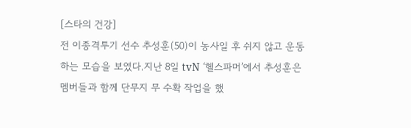[스타의 건강]
전 이종격투기 선수 추성훈(50)이 농사일 후 쉬지 않고 운동하는 모습을 보였다.지난 8일 tvN ‘헬스파머’에서 추성훈은 멤버들과 함께 단무지 무 수확 작업을 했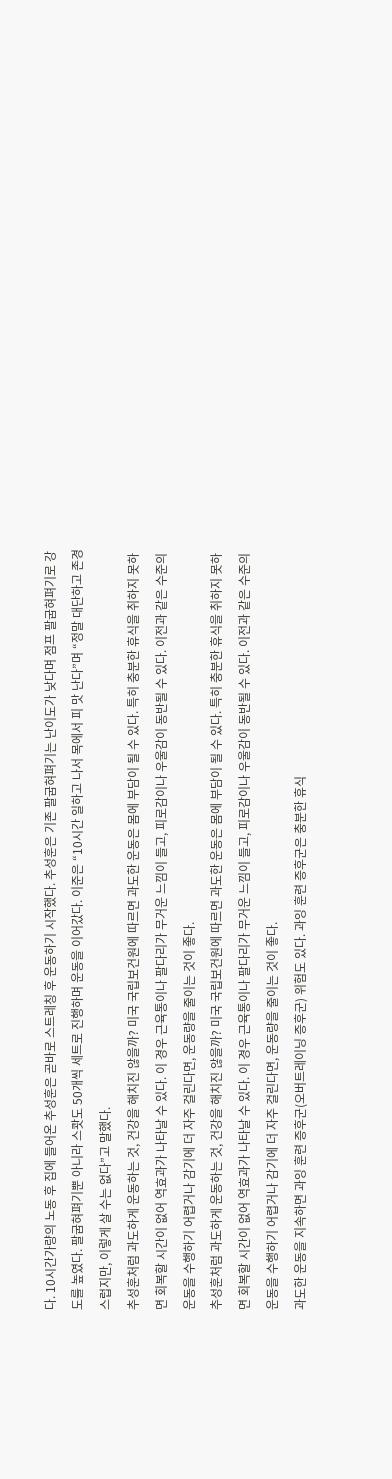다. 10시간가량의 노동 후 집에 들어온 추성훈은 곧바로 스트레칭 후 운동하기 시작했다. 추성훈은 기존 팔굽혀펴기는 난이도가 낮다며 점프 팔굽혀펴기로 강도를 높였다. 팔굽혀펴기뿐 아니라 스쾃도 50개씩 세트로 진행하며 운동을 이어갔다. 이준은 “10시간 일하고 나서 목에서 피 맛 난다”며 “정말 대단하고 존경스럽지만, 이렇게 살 수는 없다”고 말했다.
추성훈처럼 과도하게 운동하는 것, 건강을 해치진 않을까? 미국 국립보건원에 따르면 과도한 운동은 몸에 부담이 될 수 있다. 특히 충분한 휴식을 취하지 못하면 회복할 시간이 없어 역효과가 나타날 수 있다. 이 경우 근육통이나 팔다리가 무거운 느낌이 들고, 피로감이나 우울감이 동반될 수 있다. 이전과 같은 수준의 운동을 수행하기 어렵거나 감기에 더 자주 걸린다면, 운동량을 줄이는 것이 좋다.
추성훈처럼 과도하게 운동하는 것, 건강을 해치진 않을까? 미국 국립보건원에 따르면 과도한 운동은 몸에 부담이 될 수 있다. 특히 충분한 휴식을 취하지 못하면 회복할 시간이 없어 역효과가 나타날 수 있다. 이 경우 근육통이나 팔다리가 무거운 느낌이 들고, 피로감이나 우울감이 동반될 수 있다. 이전과 같은 수준의 운동을 수행하기 어렵거나 감기에 더 자주 걸린다면, 운동량을 줄이는 것이 좋다.
과도한 운동을 지속하면 과잉 훈련 증후군(오버트레이닝 증후군) 위험도 있다. 과잉 훈련 증후군은 충분한 휴식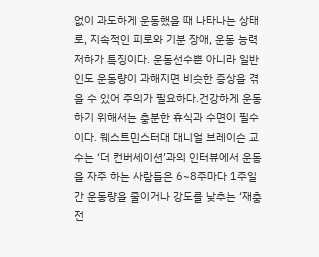없이 과도하게 운동했을 때 나타나는 상태로, 지속적인 피로와 기분 장애, 운동 능력 저하가 특징이다. 운동선수뿐 아니라 일반인도 운동량이 과해지면 비슷한 증상을 겪을 수 있어 주의가 필요하다.건강하게 운동하기 위해서는 충분한 휴식과 수면이 필수이다. 웨스트민스터대 대니얼 브레이슨 교수는 ‘더 컨버세이션’과의 인터뷰에서 운동을 자주 하는 사람들은 6~8주마다 1주일간 운동량을 줄이거나 강도를 낮추는 ‘재충전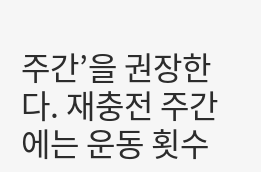주간’을 권장한다. 재충전 주간에는 운동 횟수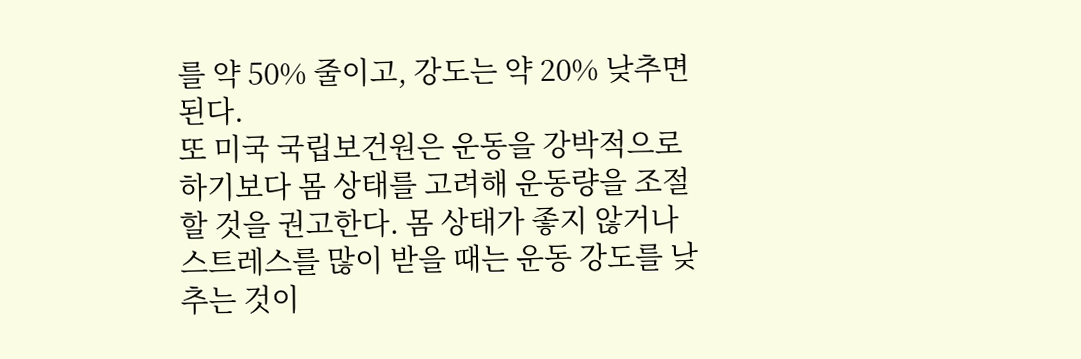를 약 50% 줄이고, 강도는 약 20% 낮추면 된다.
또 미국 국립보건원은 운동을 강박적으로 하기보다 몸 상태를 고려해 운동량을 조절할 것을 권고한다. 몸 상태가 좋지 않거나 스트레스를 많이 받을 때는 운동 강도를 낮추는 것이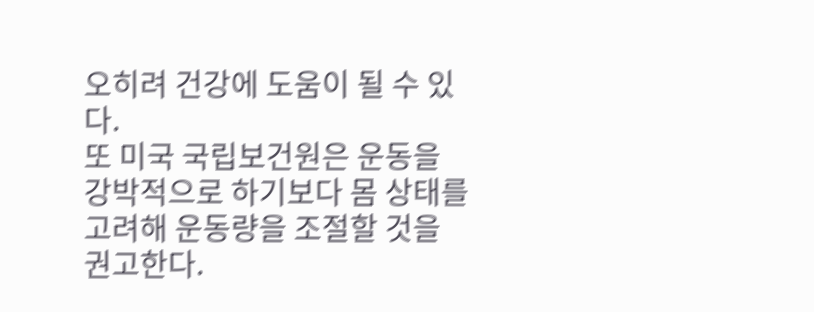오히려 건강에 도움이 될 수 있다.
또 미국 국립보건원은 운동을 강박적으로 하기보다 몸 상태를 고려해 운동량을 조절할 것을 권고한다.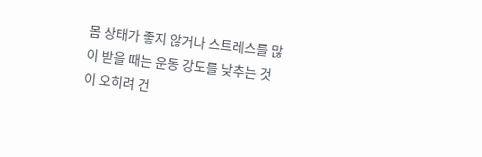몸 상태가 좋지 않거나 스트레스를 많이 받을 때는 운동 강도를 낮추는 것이 오히려 건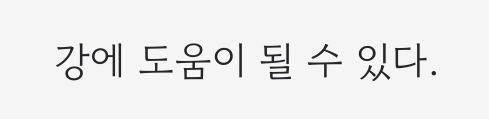강에 도움이 될 수 있다.